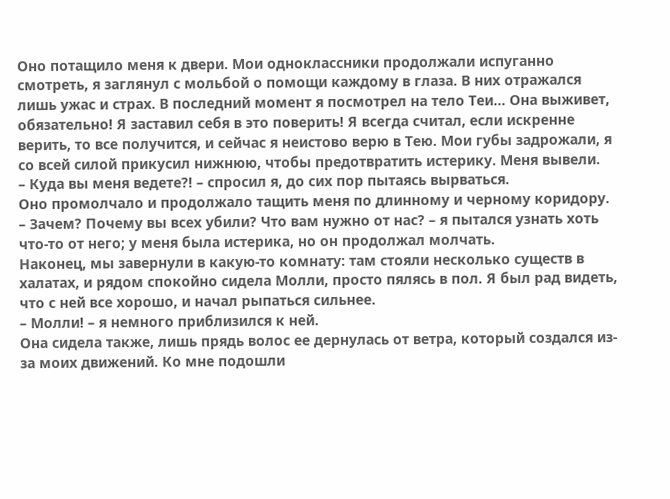Оно потащило меня к двери. Мои одноклассники продолжали испуганно смотреть, я заглянул с мольбой о помощи каждому в глаза. В них отражался лишь ужас и страх. В последний момент я посмотрел на тело Теи… Она выживет, обязательно! Я заставил себя в это поверить! Я всегда считал, если искренне верить, то все получится, и сейчас я неистово верю в Тею. Мои губы задрожали, я со всей силой прикусил нижнюю, чтобы предотвратить истерику. Меня вывели.
– Куда вы меня ведете?! – спросил я, до сих пор пытаясь вырваться.
Оно промолчало и продолжало тащить меня по длинному и черному коридору.
– Зачем? Почему вы всех убили? Что вам нужно от нас? – я пытался узнать хоть что-то от него; у меня была истерика, но он продолжал молчать.
Наконец, мы завернули в какую-то комнату: там стояли несколько существ в халатах, и рядом спокойно сидела Молли, просто пялясь в пол. Я был рад видеть, что с ней все хорошо, и начал рыпаться сильнее.
– Молли! – я немного приблизился к ней.
Она сидела также, лишь прядь волос ее дернулась от ветра, который создался из-за моих движений. Ко мне подошли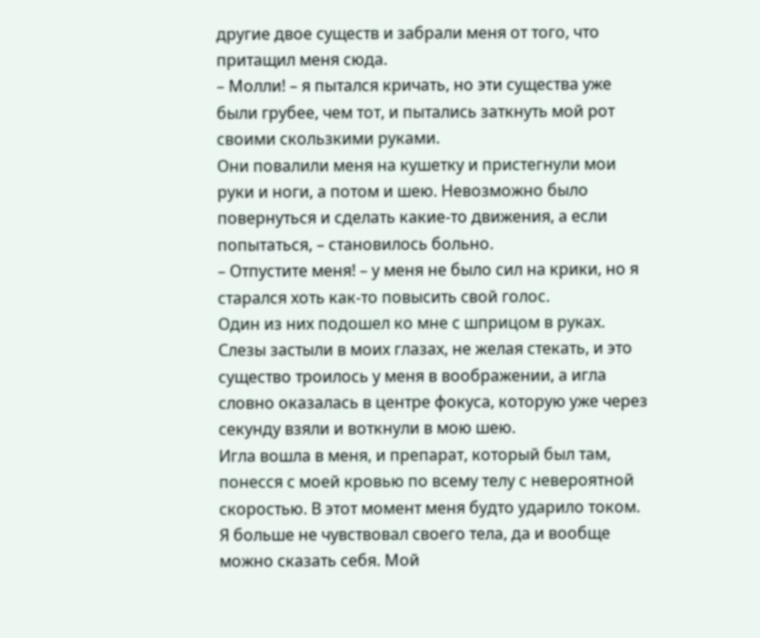другие двое существ и забрали меня от того, что притащил меня сюда.
– Молли! – я пытался кричать, но эти существа уже были грубее, чем тот, и пытались заткнуть мой рот своими скользкими руками.
Они повалили меня на кушетку и пристегнули мои руки и ноги, а потом и шею. Невозможно было повернуться и сделать какие-то движения, а если попытаться, – становилось больно.
– Отпустите меня! – у меня не было сил на крики, но я старался хоть как-то повысить свой голос.
Один из них подошел ко мне с шприцом в руках. Слезы застыли в моих глазах, не желая стекать, и это существо троилось у меня в воображении, а игла словно оказалась в центре фокуса, которую уже через секунду взяли и воткнули в мою шею.
Игла вошла в меня, и препарат, который был там, понесся с моей кровью по всему телу с невероятной скоростью. В этот момент меня будто ударило током. Я больше не чувствовал своего тела, да и вообще можно сказать себя. Мой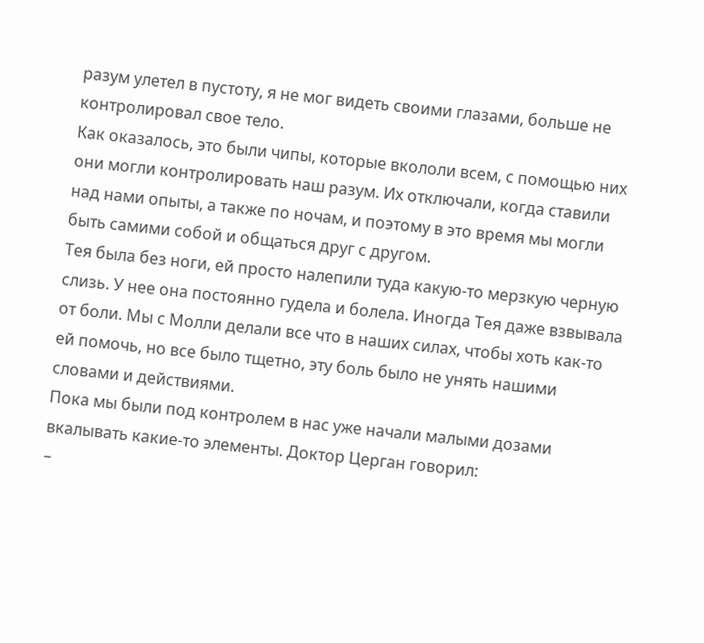разум улетел в пустоту, я не мог видеть своими глазами, больше не контролировал свое тело.
Как оказалось, это были чипы, которые вкололи всем, с помощью них они могли контролировать наш разум. Их отключали, когда ставили над нами опыты, а также по ночам, и поэтому в это время мы могли быть самими собой и общаться друг с другом.
Тея была без ноги, ей просто налепили туда какую-то мерзкую черную слизь. У нее она постоянно гудела и болела. Иногда Тея даже взвывала от боли. Мы с Молли делали все что в наших силах, чтобы хоть как-то ей помочь, но все было тщетно, эту боль было не унять нашими словами и действиями.
Пока мы были под контролем в нас уже начали малыми дозами вкалывать какие-то элементы. Доктор Церган говорил:
–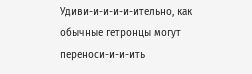Удиви-и-и-и-и-ительно, как обычные гетронцы могут переноси-и-и-ить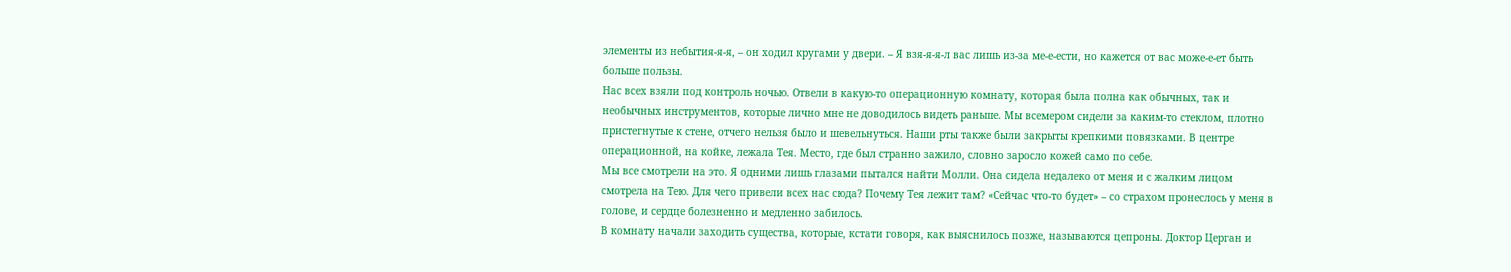элементы из небытия-я-я, – он ходил кругами у двери. – Я взя-я-я-л вас лишь из-за ме-е-ести, но кажется от вас може-е-ет быть больше пользы.
Нас всех взяли под контроль ночью. Отвели в какую-то операционную комнату, которая была полна как обычных, так и необычных инструментов, которые лично мне не доводилось видеть раньше. Мы всемером сидели за каким-то стеклом, плотно пристегнутые к стене, отчего нельзя было и шевельнуться. Наши рты также были закрыты крепкими повязками. В центре операционной, на койке, лежала Тея. Место, где был странно зажило, словно заросло кожей само по себе.
Мы все смотрели на это. Я одними лишь глазами пытался найти Молли. Она сидела недалеко от меня и с жалким лицом смотрела на Тею. Для чего привели всех нас сюда? Почему Тея лежит там? «Сейчас что-то будет» – со страхом пронеслось у меня в голове, и сердце болезненно и медленно забилось.
В комнату начали заходить существа, которые, кстати говоря, как выяснилось позже, называются цепроны. Доктор Церган и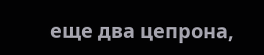еще два цепрона,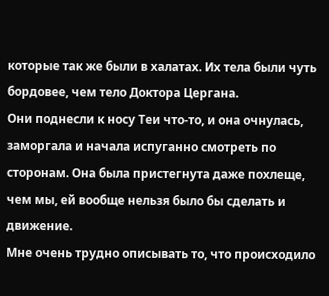которые так же были в халатах. Их тела были чуть бордовее, чем тело Доктора Цергана.
Они поднесли к носу Теи что-то, и она очнулась, заморгала и начала испуганно смотреть по сторонам. Она была пристегнута даже похлеще, чем мы, ей вообще нельзя было бы сделать и движение.
Мне очень трудно описывать то, что происходило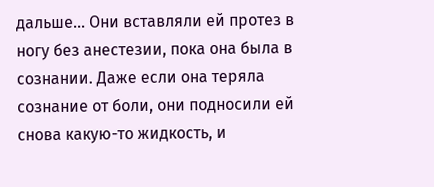дальше… Они вставляли ей протез в ногу без анестезии, пока она была в сознании. Даже если она теряла сознание от боли, они подносили ей снова какую-то жидкость, и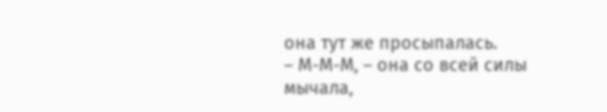она тут же просыпалась.
– М-М-М, – она со всей силы мычала,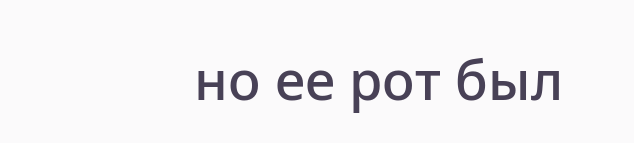но ее рот был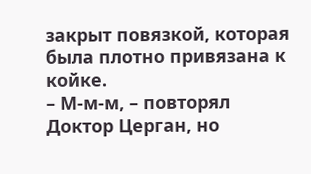закрыт повязкой, которая была плотно привязана к койке.
– М-м-м, – повторял Доктор Церган, но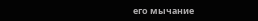его мычание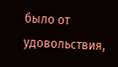было от удовольствия,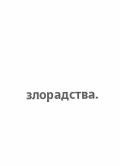злорадства.